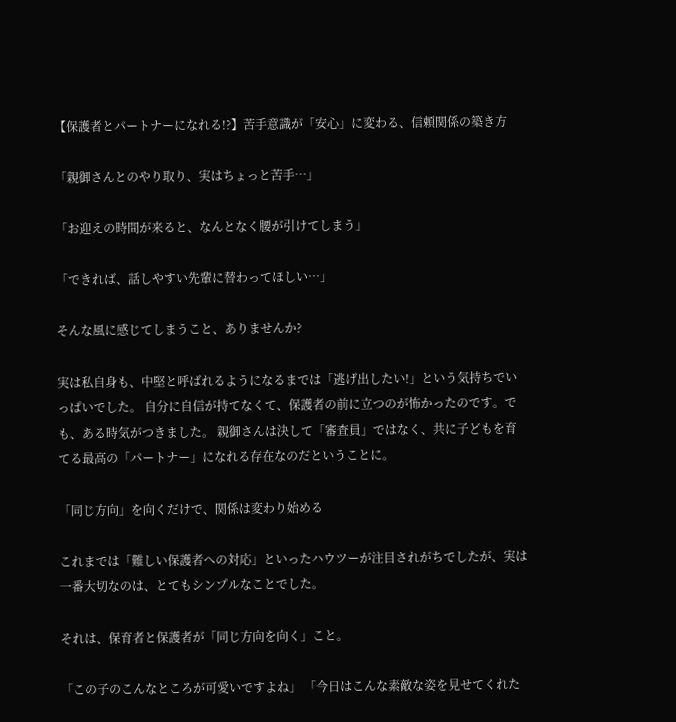【保護者とパートナーになれる!?】苦手意識が「安心」に変わる、信頼関係の築き方

「親御さんとのやり取り、実はちょっと苦手…」

「お迎えの時間が来ると、なんとなく腰が引けてしまう」

「できれば、話しやすい先輩に替わってほしい…」

そんな風に感じてしまうこと、ありませんか?

実は私自身も、中堅と呼ばれるようになるまでは「逃げ出したい!」という気持ちでいっぱいでした。 自分に自信が持てなくて、保護者の前に立つのが怖かったのです。でも、ある時気がつきました。 親御さんは決して「審査員」ではなく、共に子どもを育てる最高の「パートナー」になれる存在なのだということに。

「同じ方向」を向くだけで、関係は変わり始める

これまでは「難しい保護者への対応」といったハウツーが注目されがちでしたが、実は一番大切なのは、とてもシンプルなことでした。

それは、保育者と保護者が「同じ方向を向く」こと。

「この子のこんなところが可愛いですよね」 「今日はこんな素敵な姿を見せてくれた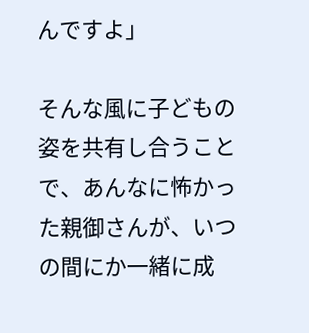んですよ」

そんな風に子どもの姿を共有し合うことで、あんなに怖かった親御さんが、いつの間にか一緒に成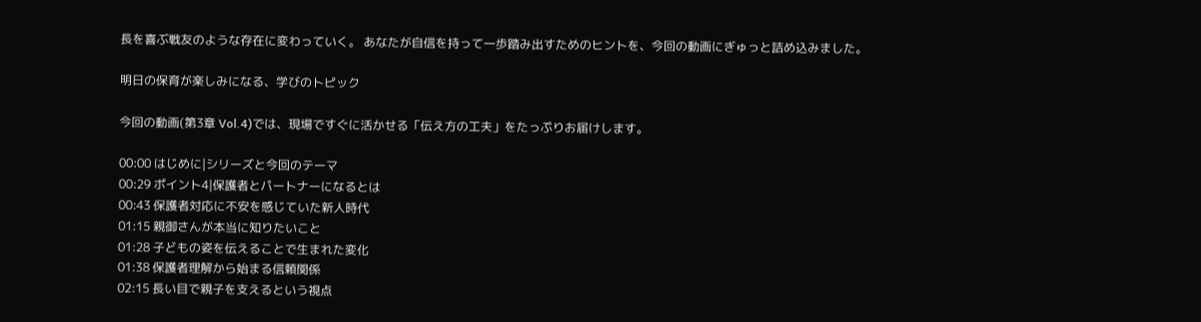長を喜ぶ戦友のような存在に変わっていく。 あなたが自信を持って一歩踏み出すためのヒントを、今回の動画にぎゅっと詰め込みました。

明日の保育が楽しみになる、学びのトピック

今回の動画(第3章 Vol.4)では、現場ですぐに活かせる「伝え方の工夫」をたっぷりお届けします。

00:00 はじめに|シリーズと今回のテーマ
00:29 ポイント4|保護者とパートナーになるとは
00:43 保護者対応に不安を感じていた新人時代
01:15 親御さんが本当に知りたいこと
01:28 子どもの姿を伝えることで生まれた変化
01:38 保護者理解から始まる信頼関係
02:15 長い目で親子を支えるという視点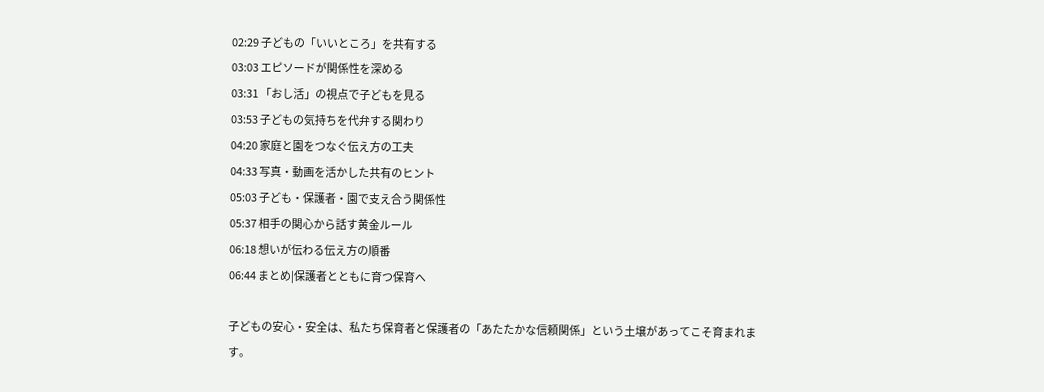02:29 子どもの「いいところ」を共有する
03:03 エピソードが関係性を深める
03:31 「おし活」の視点で子どもを見る
03:53 子どもの気持ちを代弁する関わり
04:20 家庭と園をつなぐ伝え方の工夫
04:33 写真・動画を活かした共有のヒント
05:03 子ども・保護者・園で支え合う関係性
05:37 相手の関心から話す黄金ルール
06:18 想いが伝わる伝え方の順番
06:44 まとめ|保護者とともに育つ保育へ

子どもの安心・安全は、私たち保育者と保護者の「あたたかな信頼関係」という土壌があってこそ育まれます。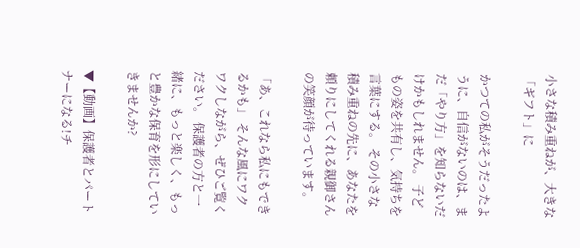小さな積み重ねが、大きな「ギフト」に

かつての私がそうだったように、自信がないのは、まだ「やり方」を知らないだけかもしれません。 子どもの姿を共有し、気持ちを言葉にする。 その小さな積み重ねの先に、あなたを頼りにしてくれる親御さんの笑顔が待っています。

「あ、これなら私にもできるかも」 そんな風にワクワクしながら、ぜひご覧ください。 保護者の方と一緒に、もっと楽しく、もっと豊かな保育を形にしていきませんか?

▼【動画】保護者とパートナーになる!チ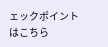ェックポイントはこちら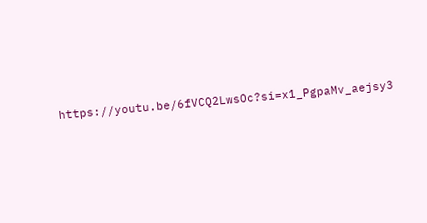https://youtu.be/6fVCQ2LwsOc?si=x1_PgpaMv_aejsy3